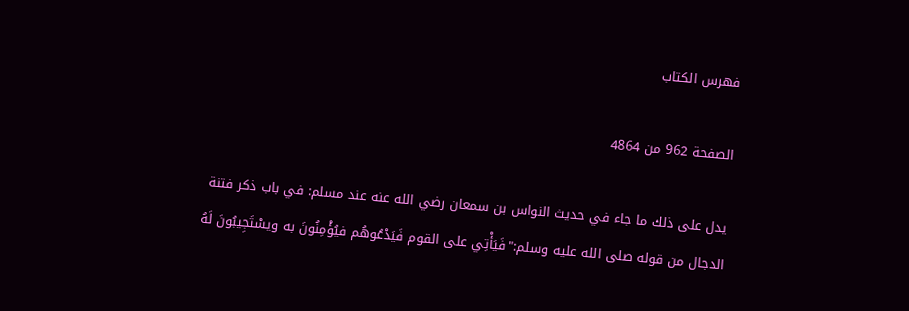فهرس الكتاب

الصفحة 962 من 4864

يدل على ذلك ما جاء في حديث النواس بن سمعان رضي الله عنه عند مسلم: في باب ذكر فتنة الدجال من قوله صلى الله عليه وسلم:"فَيَأْتِي على القوم فَيَدْعُوهُم فيُؤْمِنُونَ به ويسْتَجِيبُونَ لَهُ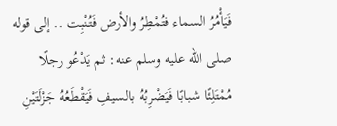فَيَأْمُرُ السماء فتُمْطِرُ والأرض فَتُنْبِت .. إلى قوله صلى الله عليه وسلم عنه: ثم يَدْعُو رجلًا مُمْتَلِئًا شبابًا فَيَضْرِبُهُ بالسيفِ فَيَقْطَعُهُ جَزْلَتَيْنِ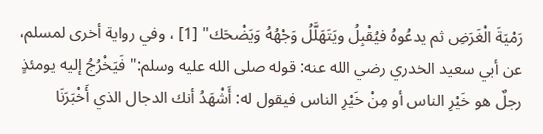رَمْيَةَ الْغَرَضِ ثم يدعُوهُ فيُقْبِلُ ويَتَهَلَّلُ وَجْهُهُ وَيَضْحَك" [1] ، وفي رواية أخرى لمسلم، عن أبي سعيد الخدري رضي الله عنه: قوله صلى الله عليه وسلم:"فَيَخْرُجُ إليه يومئذٍ رجلٌ هو خَيْرِ الناس أو مِنْ خَيْرِ الناس فيقول له: أَشْهَدُ أنك الدجال الذي أَخْبَرَنَا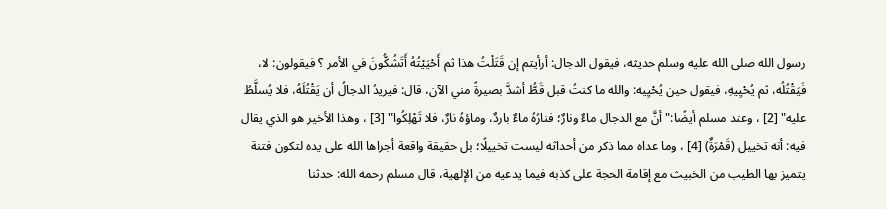رسول الله صلى الله عليه وسلم حديثه، فيقول الدجال: أرأيتم إن قَتَلْتُ هذا ثم أَحْيَيْتُهُ أَتَشُكُّونَ في الأمر ؟ فيقولون: لا، فَيَقْتُلُه، ثم يُحْيِيهِ، فيقول حين يُحْيِيه: والله ما كنتُ قبل قَطُّ أشدَّ بصيرةً مني الآن، قال: فيريدُ الدجالُ أن يَقْتُلَهُ، فلا يُسلَّطُ عليه" [2] ، وعند مسلم أيضًا:"أنَّ مع الدجال ماءٌ ونارٌ؛ فنارُهُ ماءٌ باردٌ، وماؤهُ نارٌ، فلا تَهْلِكُوا" [3] ، وهذا الأخير هو الذي يقال فيه: أنه تخييل (قَمْرَةٌ) [4] ، وما عداه مما ذكر من أحداثه ليست تخييلًا؛ بل حقيقة واقعة أجراها الله على يده لتكون فتنة يتميز بها الطيب من الخبيث مع إقامة الحجة على كذبه فيما يدعيه من الإلهية، قال مسلم رحمه الله: حدثنا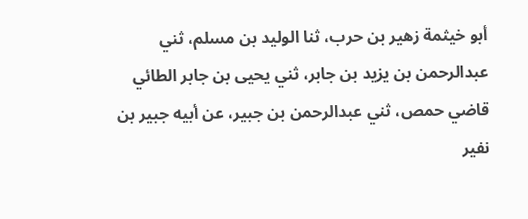أبو خيثمة زهير بن حرب، ثنا الوليد بن مسلم، ثني عبدالرحمن بن يزيد بن جابر، ثني يحيى بن جابر الطائي قاضي حمص، ثني عبدالرحمن بن جبير، عن أبيه جبير بن نفير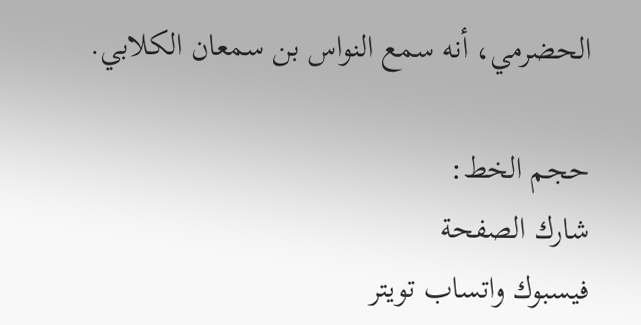الحضرمي، أنه سمع النواس بن سمعان الكلابي.

حجم الخط:
شارك الصفحة
فيسبوك واتساب تويتر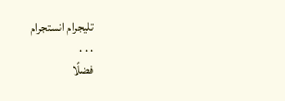تليجرام انستجرام
. . .
فضلًا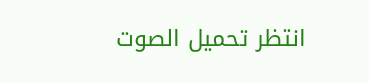انتظر تحميل الصوت